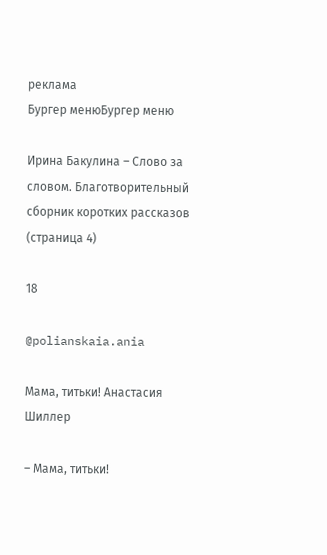реклама
Бургер менюБургер меню

Ирина Бакулина – Слово за словом. Благотворительный сборник коротких рассказов (страница 4)

18

@polianskaia.ania

Мама, титьки! Анастасия Шиллер

– Мама, титьки!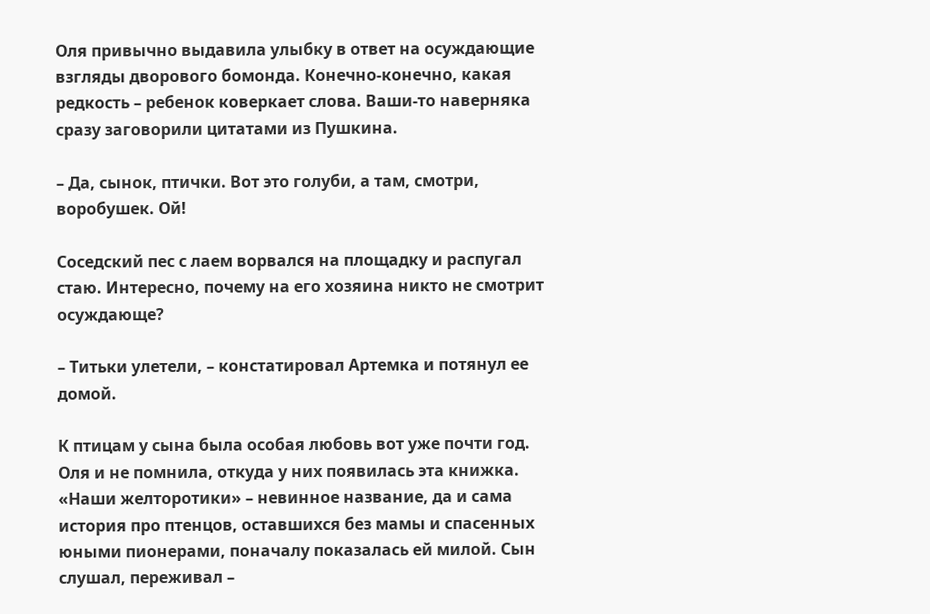Оля привычно выдавила улыбку в ответ на осуждающие взгляды дворового бомонда. Конечно-конечно, какая редкость – ребенок коверкает слова. Ваши-то наверняка сразу заговорили цитатами из Пушкина.

– Да, сынок, птички. Вот это голуби, а там, смотри, воробушек. Ой!

Соседский пес с лаем ворвался на площадку и распугал стаю. Интересно, почему на его хозяина никто не смотрит осуждающе?

– Титьки улетели, – констатировал Артемка и потянул ее домой.

К птицам у сына была особая любовь вот уже почти год. Оля и не помнила, откуда у них появилась эта книжка. «Наши желторотики» – невинное название, да и сама история про птенцов, оставшихся без мамы и спасенных юными пионерами, поначалу показалась ей милой. Сын слушал, переживал –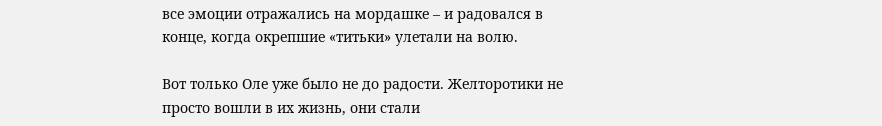все эмоции отражались на мордашке – и радовался в конце, когда окрепшие «титьки» улетали на волю.

Вот только Оле уже было не до радости. Желторотики не просто вошли в их жизнь, они стали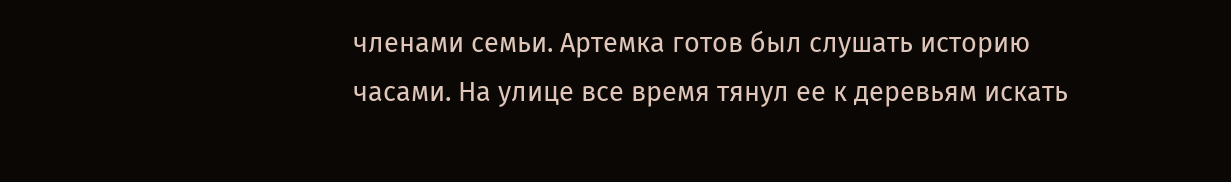членами семьи. Артемка готов был слушать историю часами. На улице все время тянул ее к деревьям искать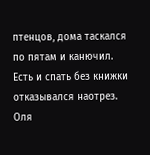птенцов, дома таскался по пятам и канючил. Есть и спать без книжки отказывался наотрез. Оля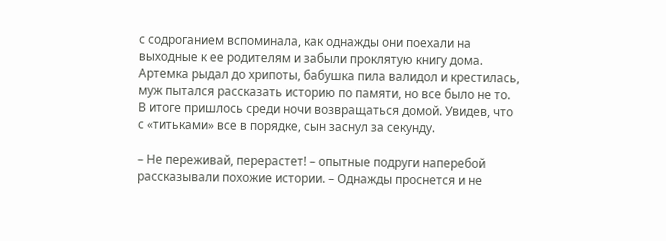с содроганием вспоминала, как однажды они поехали на выходные к ее родителям и забыли проклятую книгу дома. Артемка рыдал до хрипоты, бабушка пила валидол и крестилась, муж пытался рассказать историю по памяти, но все было не то. В итоге пришлось среди ночи возвращаться домой. Увидев, что с «титьками» все в порядке, сын заснул за секунду.

– Не переживай, перерастет! – опытные подруги наперебой рассказывали похожие истории. – Однажды проснется и не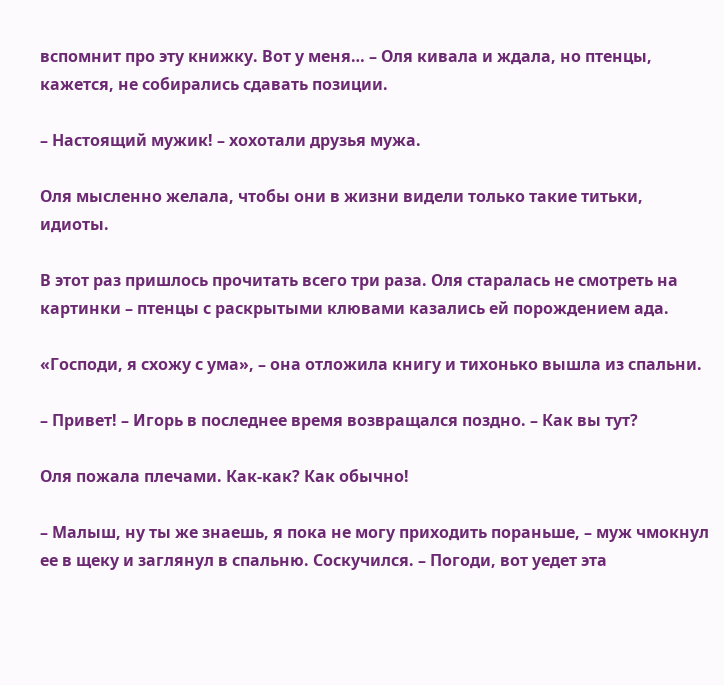вспомнит про эту книжку. Вот у меня… – Оля кивала и ждала, но птенцы, кажется, не собирались сдавать позиции.

– Настоящий мужик! – хохотали друзья мужа.

Оля мысленно желала, чтобы они в жизни видели только такие титьки, идиоты.

В этот раз пришлось прочитать всего три раза. Оля старалась не смотреть на картинки – птенцы с раскрытыми клювами казались ей порождением ада.

«Господи, я схожу с ума», – она отложила книгу и тихонько вышла из спальни.

– Привет! – Игорь в последнее время возвращался поздно. – Как вы тут?

Оля пожала плечами. Как-как? Как обычно!

– Малыш, ну ты же знаешь, я пока не могу приходить пораньше, – муж чмокнул ее в щеку и заглянул в спальню. Соскучился. – Погоди, вот уедет эта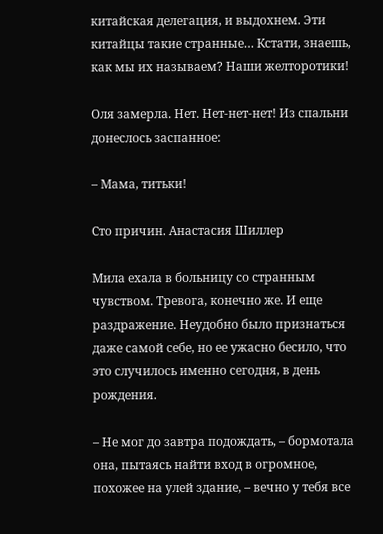китайская делегация, и выдохнем. Эти китайцы такие странные… Кстати, знаешь, как мы их называем? Наши желторотики!

Оля замерла. Нет. Нет-нет-нет! Из спальни донеслось заспанное:

– Мама, титьки!

Сто причин. Анастасия Шиллер

Мила ехала в больницу со странным чувством. Тревога, конечно же. И еще раздражение. Неудобно было признаться даже самой себе, но ее ужасно бесило, что это случилось именно сегодня, в день рождения.

– Не мог до завтра подождать, – бормотала она, пытаясь найти вход в огромное, похожее на улей здание, – вечно у тебя все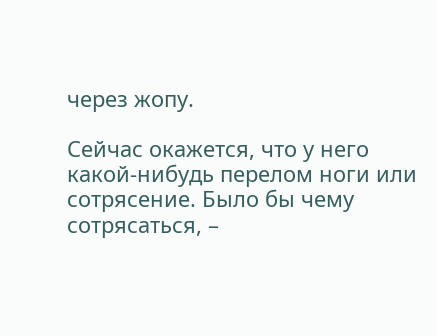через жопу.

Сейчас окажется, что у него какой-нибудь перелом ноги или сотрясение. Было бы чему сотрясаться, –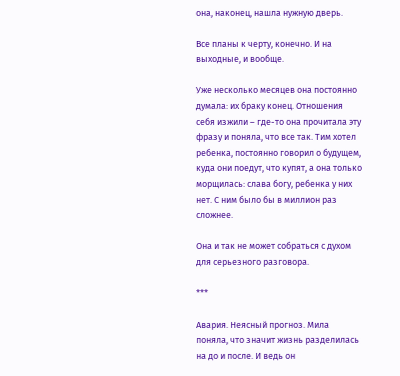она, наконец, нашла нужную дверь.

Все планы к черту, конечно. И на выходные, и вообще.

Уже несколько месяцев она постоянно думала: их браку конец. Отношения себя изжили – где-то она прочитала эту фразу и поняла, что все так. Тим хотел ребенка, постоянно говорил о будущем, куда они поедут, что купят, а она только морщилась: слава богу, ребенка у них нет. С ним было бы в миллион раз сложнее.

Она и так не может собраться с духом для серьезного разговора.

***

Авария. Неясный прогноз. Мила поняла, что значит жизнь разделилась на до и после. И ведь он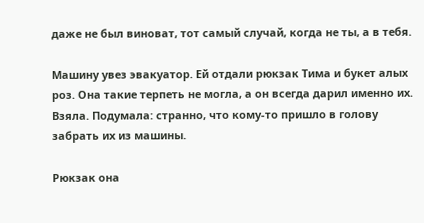даже не был виноват, тот самый случай, когда не ты, а в тебя.

Машину увез эвакуатор. Ей отдали рюкзак Тима и букет алых роз. Она такие терпеть не могла, а он всегда дарил именно их. Взяла. Подумала: странно, что кому-то пришло в голову забрать их из машины.

Рюкзак она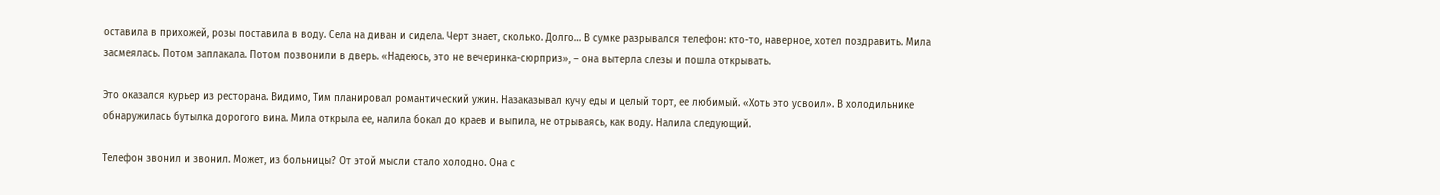оставила в прихожей, розы поставила в воду. Села на диван и сидела. Черт знает, сколько. Долго… В сумке разрывался телефон: кто-то, наверное, хотел поздравить. Мила засмеялась. Потом заплакала. Потом позвонили в дверь. «Надеюсь, это не вечеринка-сюрприз», – она вытерла слезы и пошла открывать.

Это оказался курьер из ресторана. Видимо, Тим планировал романтический ужин. Назаказывал кучу еды и целый торт, ее любимый. «Хоть это усвоил». В холодильнике обнаружилась бутылка дорогого вина. Мила открыла ее, налила бокал до краев и выпила, не отрываясь, как воду. Налила следующий.

Телефон звонил и звонил. Может, из больницы? От этой мысли стало холодно. Она с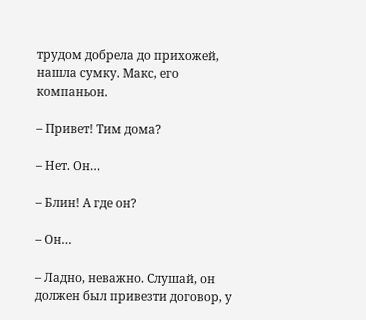трудом добрела до прихожей, нашла сумку. Макс, его компаньон.

– Привет! Тим дома?

– Нет. Он…

– Блин! А где он?

– Он…

– Ладно, неважно. Слушай, он должен был привезти договор, у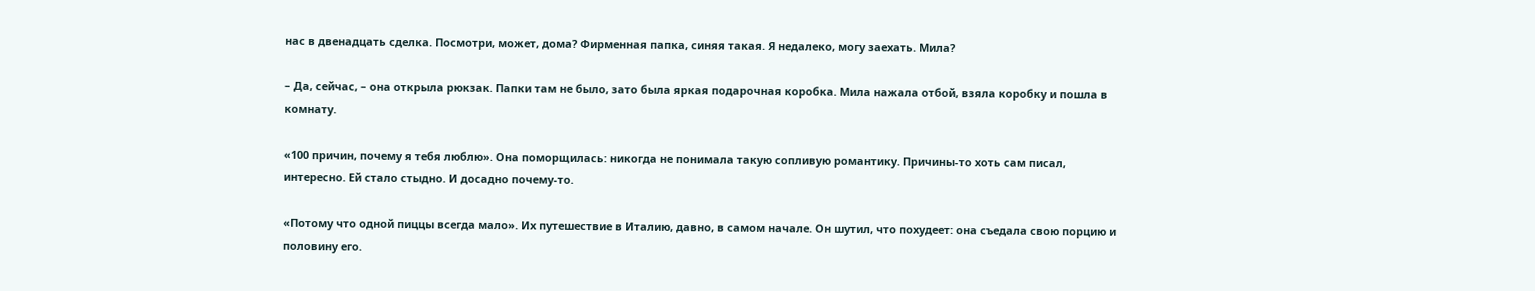нас в двенадцать сделка. Посмотри, может, дома? Фирменная папка, синяя такая. Я недалеко, могу заехать. Мила?

– Да, сейчас, – она открыла рюкзак. Папки там не было, зато была яркая подарочная коробка. Мила нажала отбой, взяла коробку и пошла в комнату.

«100 причин, почему я тебя люблю». Она поморщилась: никогда не понимала такую сопливую романтику. Причины-то хоть сам писал, интересно. Ей стало стыдно. И досадно почему-то.

«Потому что одной пиццы всегда мало». Их путешествие в Италию, давно, в самом начале. Он шутил, что похудеет: она съедала свою порцию и половину его.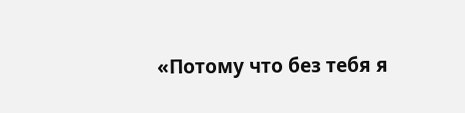«Потому что без тебя я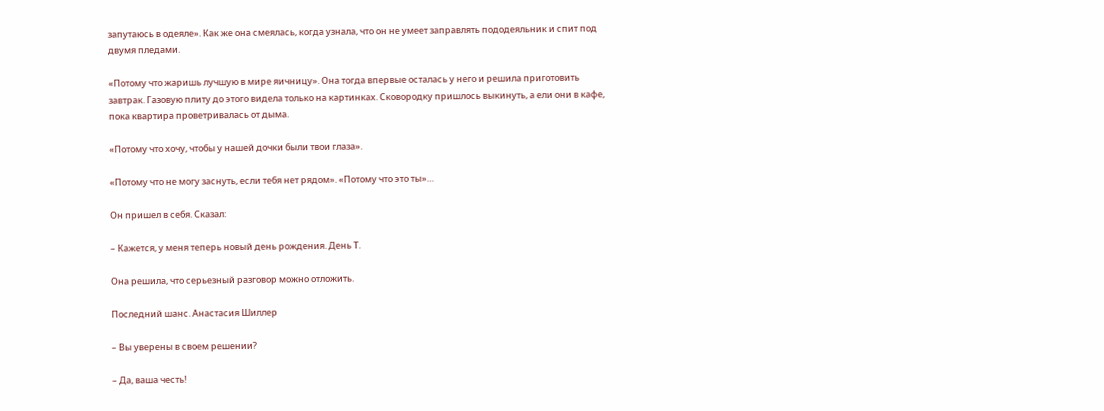запутаюсь в одеяле». Как же она смеялась, когда узнала, что он не умеет заправлять пододеяльник и спит под двумя пледами.

«Потому что жаришь лучшую в мире яичницу». Она тогда впервые осталась у него и решила приготовить завтрак. Газовую плиту до этого видела только на картинках. Сковородку пришлось выкинуть, а ели они в кафе, пока квартира проветривалась от дыма.

«Потому что хочу, чтобы у нашей дочки были твои глаза».

«Потому что не могу заснуть, если тебя нет рядом». «Потому что это ты»…

Он пришел в себя. Сказал:

– Кажется, у меня теперь новый день рождения. День Т.

Она решила, что серьезный разговор можно отложить.

Последний шанс. Анастасия Шиллер

– Вы уверены в своем решении?

– Да, ваша честь!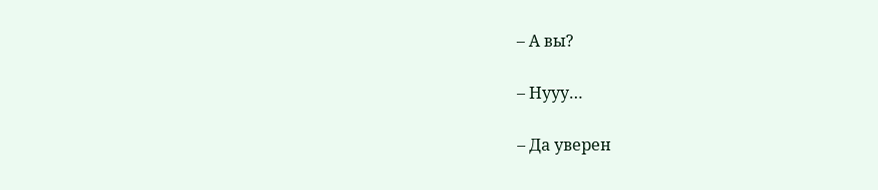– А вы?

– Нууу…

– Да уверен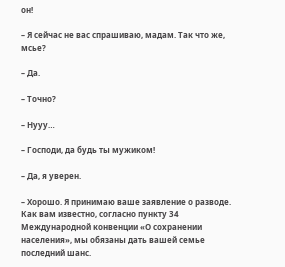он!

– Я сейчас не вас спрашиваю, мадам. Так что же, мсье?

– Да.

– Точно?

– Нууу…

– Господи, да будь ты мужиком!

– Да, я уверен.

– Хорошо. Я принимаю ваше заявление о разводе. Как вам известно, согласно пункту 34 Международной конвенции «О сохранении населения», мы обязаны дать вашей семье последний шанс.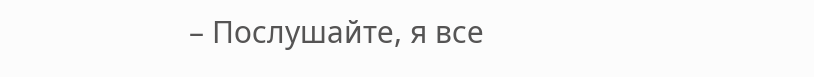– Послушайте, я все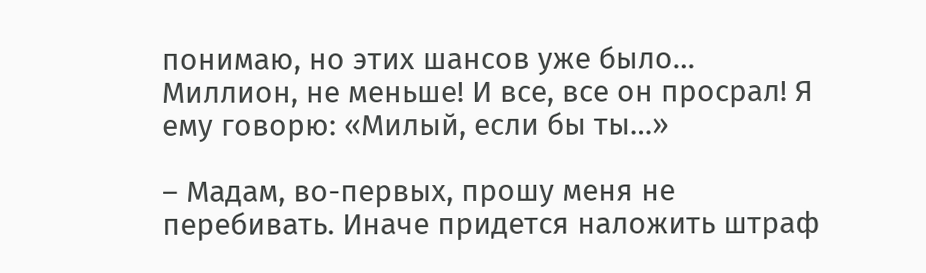понимаю, но этих шансов уже было… Миллион, не меньше! И все, все он просрал! Я ему говорю: «Милый, если бы ты…»

– Мадам, во-первых, прошу меня не перебивать. Иначе придется наложить штраф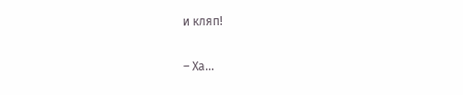и кляп!

– Ха…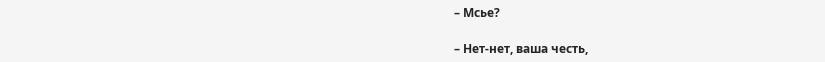– Мсье?

– Нет-нет, ваша честь,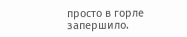просто в горле запершило.